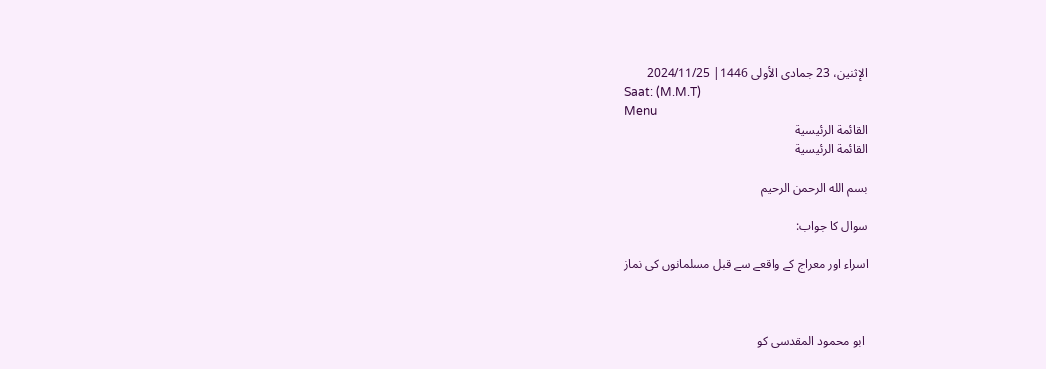الإثنين، 23 جمادى الأولى 1446| 2024/11/25
Saat: (M.M.T)
Menu
القائمة الرئيسية
القائمة الرئيسية

بسم الله الرحمن الرحيم

سوال کا جواب:

اسراء اور معراج کے واقعے سے قبل مسلمانوں کی نماز



 ابو محمود المقدسی کو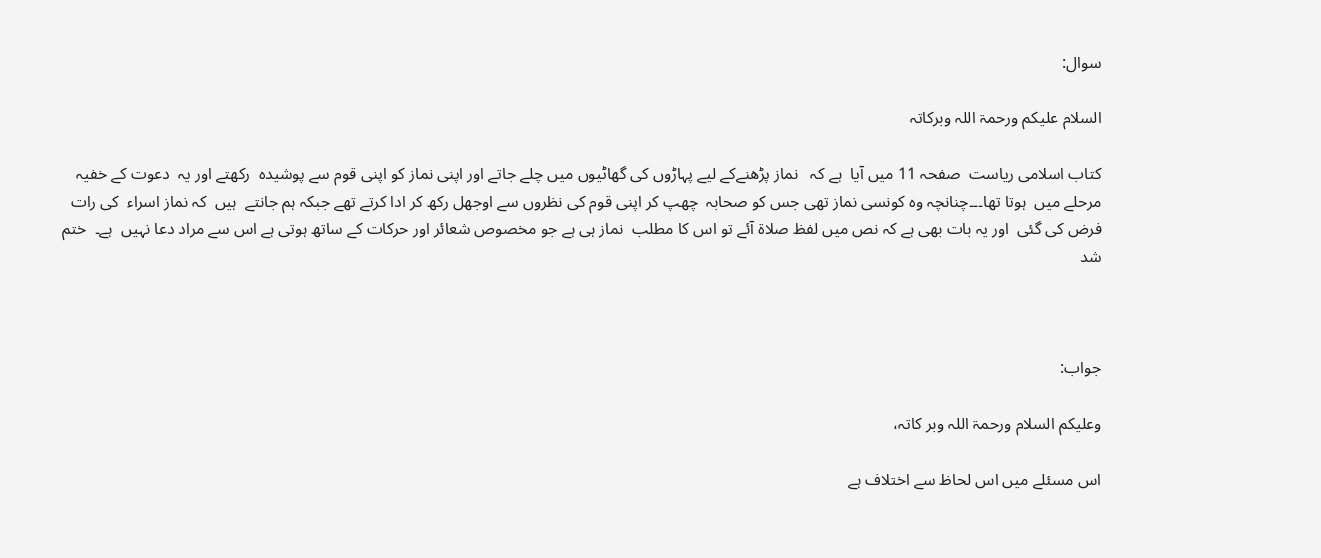سوال:

السلام علیکم ورحمۃ اللہ وبرکاتہ

کتاب اسلامی ریاست  صفحہ 11 میں آیا  ہے کہ   نماز پڑھنےکے لیے پہاڑوں کی گھاٹیوں میں چلے جاتے اور اپنی نماز کو اپنی قوم سے پوشیدہ  رکھتے اور یہ  دعوت کے خفیہ مرحلے میں  ہوتا تھا۔۔۔چنانچہ وہ کونسی نماز تھی جس کو صحابہ  چھپ کر اپنی قوم کی نظروں سے اوجھل رکھ کر ادا کرتے تھے جبکہ ہم جانتے  ہیں  کہ نماز اسراء  کی رات فرض کی گئی  اور یہ بات بھی ہے کہ نص میں لفظ صلاۃ آئے تو اس کا مطلب  نماز ہی ہے جو مخصوص شعائر اور حرکات کے ساتھ ہوتی ہے اس سے مراد دعا نہیں  ہے۔  ختم شد



جواب:

وعلیکم السلام ورحمۃ اللہ وبر کاتہ،

اس مسئلے میں اس لحاظ سے اختلاف ہے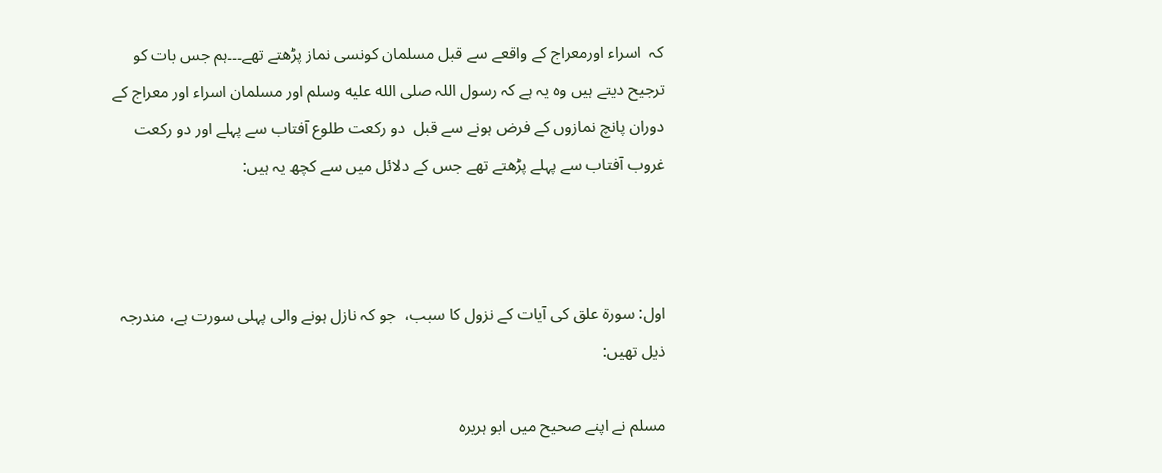کہ  اسراء اورمعراج کے واقعے سے قبل مسلمان کونسی نماز پڑھتے تھے۔۔۔ہم جس بات کو ترجیح دیتے ہیں وہ یہ ہے کہ رسول اللہ صلى الله عليه وسلم اور مسلمان اسراء اور معراج کے دوران پانچ نمازوں کے فرض ہونے سے قبل  دو رکعت طلوع آفتاب سے پہلے اور دو رکعت غروب آفتاب سے پہلے پڑھتے تھے جس کے دلائل میں سے کچھ یہ ہیں:



اول: سورۃ علق کی آیات کے نزول کا سبب،  جو کہ نازل ہونے والی پہلی سورت ہے، مندرجہ ذیل تھیں:

مسلم نے اپنے صحیح میں ابو ہریرہ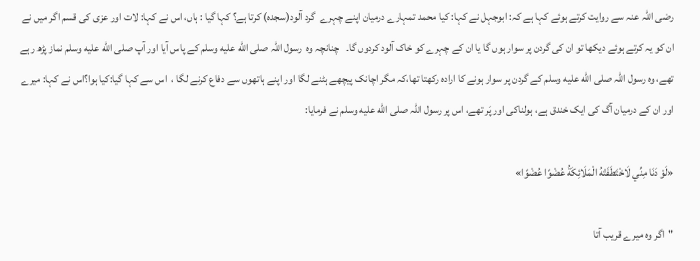رضی اللہ عنہ سے روایت کرتے ہوئے کہا ہے کہ: ابوجہل نے کہا: کیا محمد تمہارے درمیان اپنے چہرے  گرد آلود(سجدہ) کرتا ہے؟ کہا گیا : ہاں، اس نے کہا: لات اور عزی کی قسم اگر میں نے ان کو یہ کرتے ہوئے دیکھا تو ان کی گردن پر سوار ہوں گا یا ان کے چہرے کو خاک آلود کردوں گا۔   چنانچہ وہ  رسول اللہ صلى الله عليه وسلم کے پاس آیا اور آپ صلى الله عليه وسلم نماز پڑھ رہے تھے، وہ رسول اللہ صلى الله عليه وسلم کے گردن پر سوار ہونے کا ارادہ رکھتا تھا،کہ مگر اچانک پیچھے ہٹنے لگا اور اپنے ہاتھوں سے دفاع کرنے لگا ،  اس سے کہا گیا:کیا ہوا؟اس نے کہا: میرے اور ان کے درمیان آگ کی ایک خندق ہے، ہولناکی اور پَر تھے، اس پر رسول اللہ صلى الله عليه وسلم نے فرمایا:

«لَوْ دَنَا مِنِّي لَاخْتَطَفَتْهُ الْمَلَائِكَةُ عُضْوًا عُضْوًا»

"اگر وہ میرے قریب آتا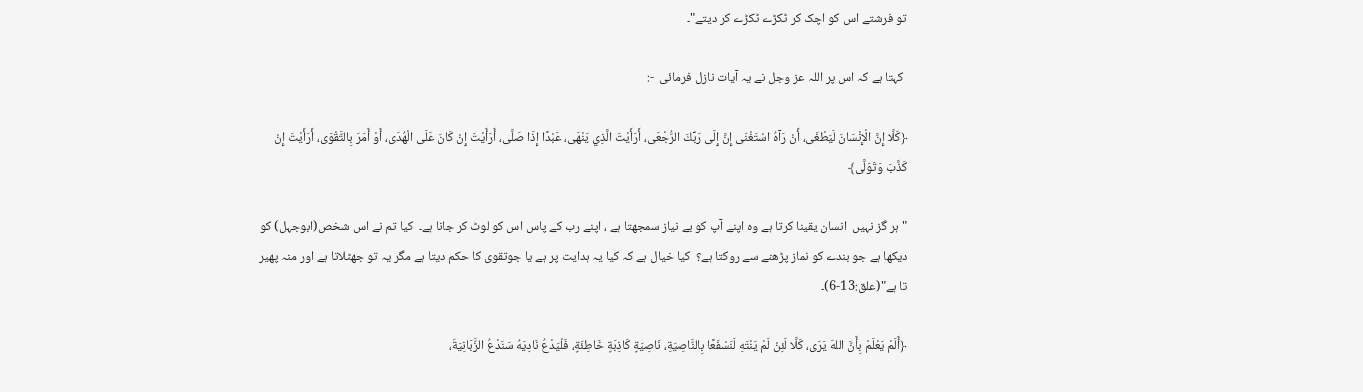تو فرشتے اس کو اچک کر ٹکڑے ٹکڑے کر دیتے"۔

 کہتا ہے کہ اس پر اللہ عز وجل نے یہ آیات نازل فرمائی  -:

﴿كَلَّا إِنَّ الْإِنْسَانَ لَيَطْغَى، أَنْ رَآهُ اسْتَغْنَى إِنَّ إِلَى رَبِّكَ الرُّجْعَى، أَرَأَيْتَ الَّذِي يَنْهَى، عَبْدًا إِذَا صَلَّى، أَرَأَيْتَ إِنْ كَانَ عَلَى الْهُدَى، أَوْ أَمَرَ بِالتَّقْوَى، أَرَأَيْتَ إِنْ كَذَّبَ وَتَوَلَّى﴾

"ہر گز نہیں  انسان یقینا کرتا ہے وہ اپنے آپ کو بے نیاز سمجھتا ہے ، اپنے رب کے پاس اس کو لوٹ کر جانا ہے۔  کیا تم نے اس شخص(ابوجہل) کو دیکھا ہے جو بندے کو نماز پڑھنے سے روکتا ہے؟  کیا خیال ہے کہ کیا یہ ہدایت پر ہے یا جوتقوی کا حکم دیتا ہے مگر یہ تو جھٹلاتا ہے اور منہ پھیر تا ہے"(علق:13-6)۔

﴿أَلَمْ يَعْلَمْ بِأَنَّ اللهَ يَرَى، كَلَّا لَئِنْ لَمْ يَنْتَهِ لَنَسْفَعًا بِالنَّاصِيَةِ، نَاصِيَةٍ كَاذِبَةٍ خَاطِئَةٍ، فَلْيَدْعُ نَادِيَهُ سَنَدْعُ الزَّبَانِيَةَ،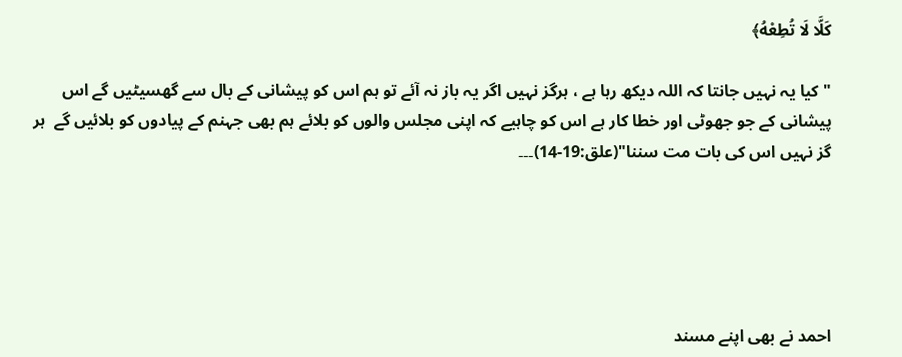كَلَّا لَا تُطِعْهُ﴾

"کیا یہ نہیں جانتا کہ اللہ دیکھ رہا ہے ، ہرگز نہیں اگر یہ باز نہ آئے تو ہم اس کو پیشانی کے بال سے گھسیٹیں گے اس پیشانی کے جو جھوٹی اور خطا کار ہے اس کو چاہیے کہ اپنی مجلس والوں کو بلائے ہم بھی جہنم کے پیادوں کو بلائیں گے  ہر گز نہیں اس کی بات مت سننا"(علق:19-14)۔۔۔





احمد نے بھی اپنے مسند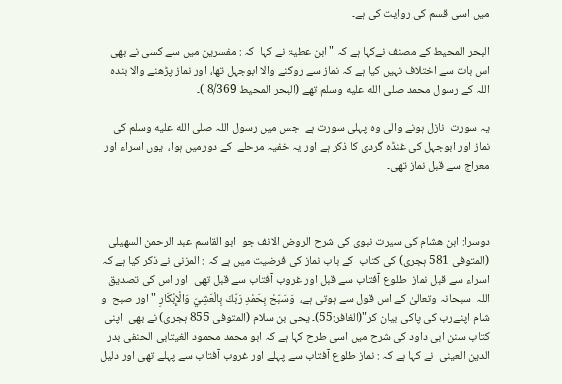میں اسی قسم کی روایت کی ہے۔

البحر المحیط کے مصنف نےکہا ہے کہ "ابن عطیۃ نے کہا  کہ : مفسرین میں سے کسی نے بھی اس بات سے اختلاف نہیں کیا ہے کہ نماز سے روکنے والا ابوجہل تھا، اور نماز پڑھنے والا بندہ  اللہ کے رسول محمد صلى الله عليه وسلم تھے (البحر المحیط 8/369 )۔

یہ سورت  نازل ہونے والی وہ پہلی سورت ہے  جس میں رسول اللہ صلى الله عليه وسلم کی نماز اور ابوجہل کی غنڈہ گردی کا ذکر ہے اور یہ خفیہ مرحلے  کے دورمیں ہوا،  یوں اسراء اور معراج سے قبل نماز تھی۔



دوسرا: ابن ھشام کی سیرت نبوی کی شرح الروض الانف جو  ابو القاسم عبد الرحمن السھیلی (المتوفی 581 ہجری) کی کتاب  کے باب نماز کی فرضیت میں ہے کہ : المزنی نے ذکر کیا ہے کہ اسراء سے قبل نماز  طلوع آفتاب سے قبل اور غروب آفتاب سے قبل تھی  اور اس کی تصدیق اللہ  سبحانہ وتعالیٰ کے اس قول سے ہوتی ہے،  وَسَبّحْ بِحَمْدِ رَبّكَ بِالْعَشِيّ وَالْإِبْكَارِ " اور صبح  و شام اپنےرب کی پاکی بیان کر"(الغافر:55)۔ یحی بن سلام (المتوفی 855 ہجری) نے بھی  اپنی کتاب سنن ابی داود کی شرح میں اسی طرح کہا ہے کہ ابو محمد محمود الغیتابی الحنفی بدر الدین العینی  نے کہا ہے کہ : نماز طلوع آفتاب سے پہلے اور غروب آفتاب سے پہلے تھی اور دلیل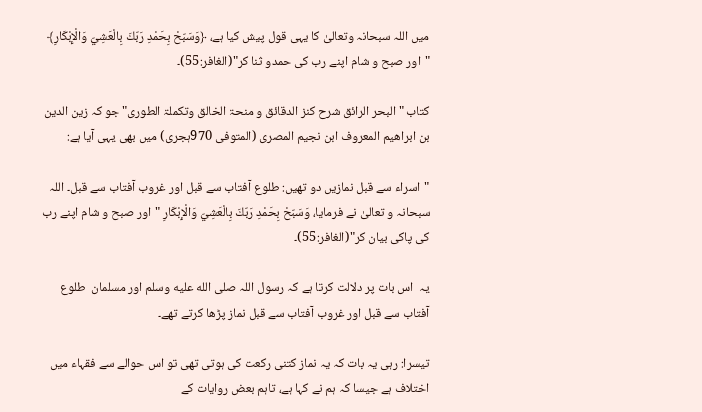میں اللہ سبحانہ وتعالیٰ کا یہی قول پیش کیا ہے، ﴿وَسَبّحْ بِحَمْدِ رَبّكَ بِالْعَشِيّ وَالْإِبْكَارِ﴾ "اور صبح و شام اپنے رب کی حمدو ثنا کر"(الغافر:55)۔

کتاب " البحر الرائق شرح کنز الدقائق و منحۃ الخالق وتکملۃ الطوری" جو کہ زین الدین بن ابراھیم المعروف ابن نجیم المصری (المتوفی 970ہجری) میں بھی یہی آیا ہے:

"اسراء سے قبل نمازیں دو تھیں: طلوع آفتاب سے قبل اور غروب آفتاب سے قبل۔ اللہ سبحانہ و تعالیٰ نے فرمایا، وَسَبّحْ بِحَمْدِ رَبّكَ بِالْعَشِيّ وَالْإِبْكَارِ "اور صبح و شام اپنے رب کی پاکی بیان کر"(الغافر:55)۔

یہ  اس بات پر دلالت کرتا ہے کہ رسول اللہ صلى الله عليه وسلم اور مسلمان  طلوع آفتاب سے قبل اور غروب آفتاب سے قبل نماز پڑھا کرتے تھے۔

تیسرا: رہی یہ بات کہ یہ نماز کتنی رکعت کی ہوتی تھی تو اس حوالے سے فقہاء میں اختلاف ہے جیسا کہ ہم نے کہا ہے، تاہم بعض روایات کے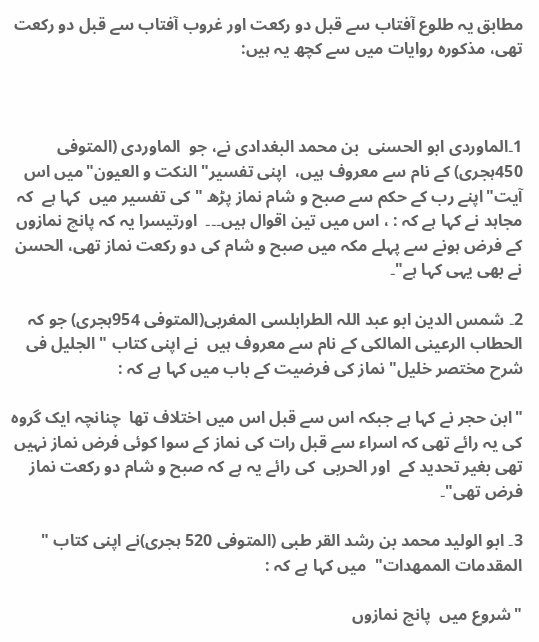مطابق یہ طلوع آفتاب سے قبل دو رکعت اور غروب آفتاب سے قبل دو رکعت تھی، مذکورہ روایات میں سے کچھ یہ ہیں:



1۔الماوردی ابو الحسنی  بن محمد البغدادی نے، جو  الماوردی (المتوفی 450ہجری) کے نام سے معروف ہیں،  اپنی تفسیر" النکت و العیون"میں اس  آیت"اپنے رب کے حکم سے صبح و شام نماز پڑھ " کی تفسیر میں  کہا ہے  کہ مجاہد نے کہا ہے کہ : ، اس میں تین اقوال ہیں۔۔۔  اورتیسرا یہ کہ پانچ نمازوں کے فرض ہونے سے پہلے مکہ میں صبح و شام کی دو رکعت نماز تھی، الحسن نے بھی یہی کہا ہے"۔

2۔ شمس الدین ابو عبد اللہ الطرابلسی المغربی(المتوفی 954ہجری) جو کہ  الحطاب الرعینی المالکی کے نام سے معروف ہیں  نے اپنی کتاب " الجلیل فی شرح مختصر خلیل" نماز کی فرضیت کے باب میں کہا ہے کہ :

"ابن حجر نے کہا ہے جبکہ اس سے قبل اس میں اختلاف تھا  چنانچہ ایک گروہ  کی یہ رائے تھی کہ اسراء سے قبل رات کی نماز کے سوا کوئی فرض نماز نہیں تھی بغیر تحدید کے  اور الحربی  کی رائے یہ ہے کہ صبح و شام دو رکعت نماز فرض تھی"۔

3۔ ابو الولید محمد بن رشد القر طبی (المتوفی 520 ہجری)نے اپنی کتاب " المقدمات الممھدات"  میں کہا ہے کہ :

"شروع میں  پانچ نمازوں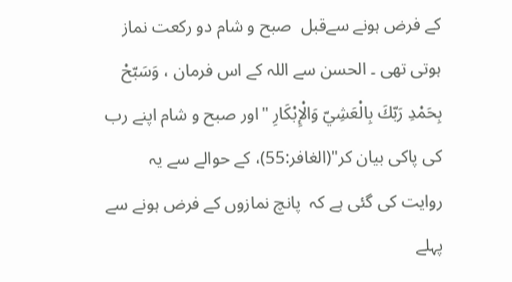کے فرض ہونے سےقبل  صبح و شام دو رکعت نماز ہوتی تھی ۔ الحسن سے اللہ کے اس فرمان ، وَسَبّحْ بِحَمْدِ رَبّكَ بِالْعَشِيّ وَالْإِبْكَارِ "اور صبح و شام اپنے رب کی پاکی بیان کر"(الغافر:55)، کے حوالے سے یہ روایت کی گئی ہے کہ  پانچ نمازوں کے فرض ہونے سے پہلے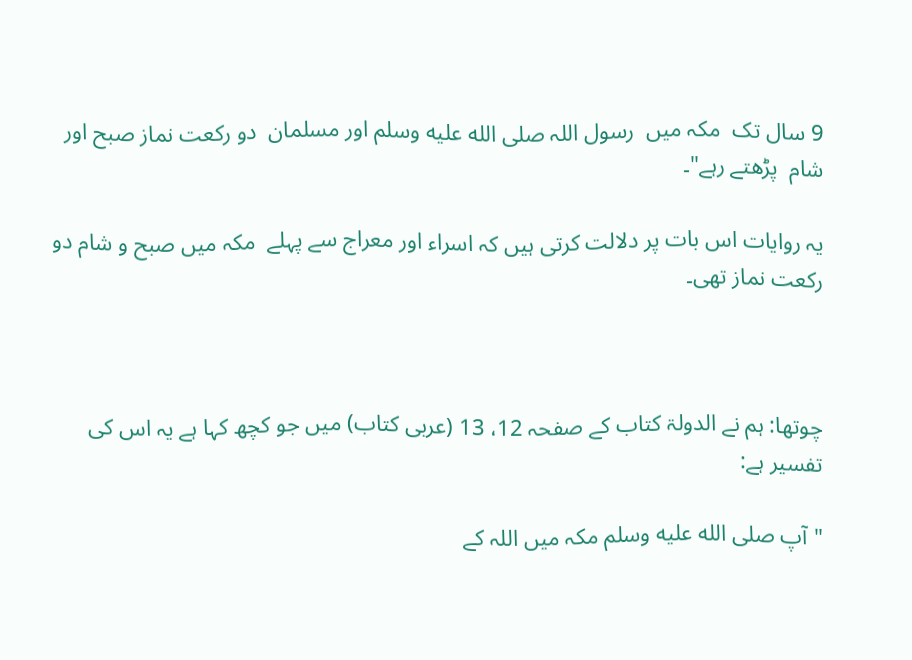9 سال تک  مکہ میں  رسول اللہ صلى الله عليه وسلم اور مسلمان  دو رکعت نماز صبح اور شام  پڑھتے رہے"۔

یہ روایات اس بات پر دلالت کرتی ہیں کہ اسراء اور معراج سے پہلے  مکہ میں صبح و شام دو رکعت نماز تھی۔



چوتھا: ہم نے الدولۃ کتاب کے صفحہ 12، 13 (عربی کتاب) میں جو کچھ کہا ہے یہ اس کی تفسیر ہے:

"آپ صلى الله عليه وسلم مکہ میں اللہ کے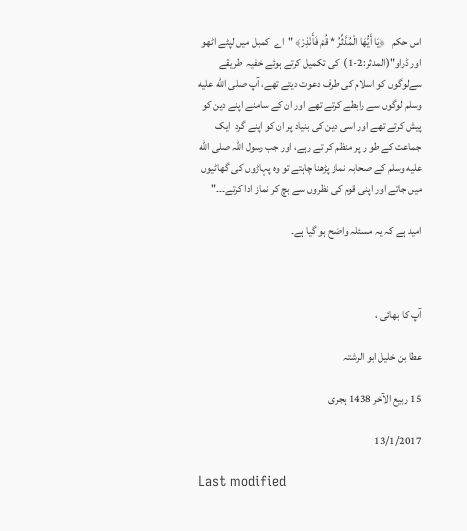اس حکم   ﴿يَا أَيُّهَا الْمُدَّثِّرُ * قُمْ فَأَنْذِرْ﴾ "اے  کمبل میں لپٹے اٹھو اور ڈراو"(المدثر:2-1)  کی تکمیل کرتے ہوئے خفیہ  طریقے سےلوگوں کو اسلام کی طرف دعوت دیتے تھے، آپ صلى الله عليه وسلم لوگوں سے رابطے کرتے تھے اور ان کے سامنے اپنے دین کو پیش کرتے تھے اور اسی دین کی بنیاد پر ان کو اپنے گرد  ایک جماعت کے طو ر پر منظم کر تے رہے، اور جب رسول اللہ صلى الله عليه وسلم کے صحابہ نماز پڑھنا چاہتے تو وہ پہاڑوں کی گھاٹیوں میں جاتے اور اپنی قوم کی نظروں سے بچ کر نماز ادا کرتے۔۔۔"

امید ہے کہ یہ مسئلہ واضح ہو گیا ہے۔



آپ کا بھائی ،

عطا بن خلیل ابو الرشتہ

15 ربیع الآخر 1438 ہجری

13/1/2017

Last modified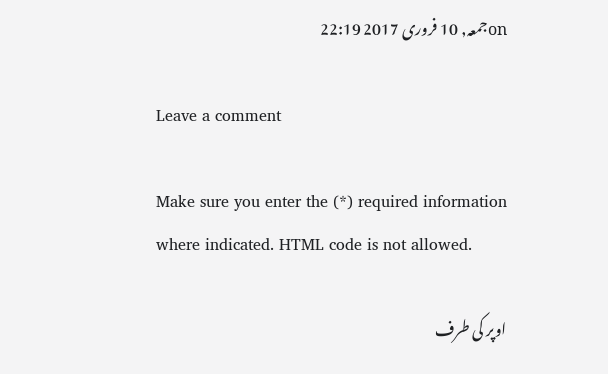onجمعہ, 10 فروری 2017 22:19

Leave a comment

Make sure you enter the (*) required information where indicated. HTML code is not allowed.

اوپر کی طرف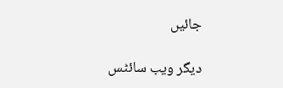جائیں

دیگر ویب سائٹس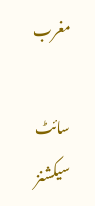مغرب

سائٹ سیکشنز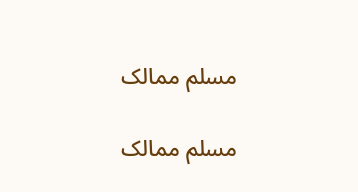مسلم ممالک

مسلم ممالک